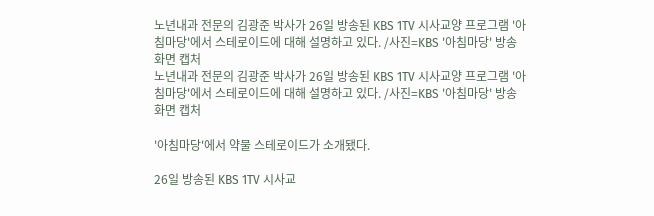노년내과 전문의 김광준 박사가 26일 방송된 KBS 1TV 시사교양 프로그램 '아침마당'에서 스테로이드에 대해 설명하고 있다. /사진=KBS '아침마당' 방송화면 캡처
노년내과 전문의 김광준 박사가 26일 방송된 KBS 1TV 시사교양 프로그램 '아침마당'에서 스테로이드에 대해 설명하고 있다. /사진=KBS '아침마당' 방송화면 캡처

'아침마당'에서 약물 스테로이드가 소개됐다.

26일 방송된 KBS 1TV 시사교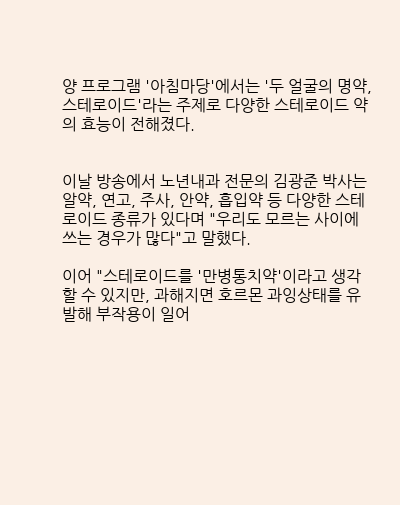양 프로그램 '아침마당'에서는 '두 얼굴의 명약, 스테로이드'라는 주제로 다양한 스테로이드 약의 효능이 전해졌다.


이날 방송에서 노년내과 전문의 김광준 박사는 알약, 연고, 주사, 안약, 흡입약 등 다양한 스테로이드 종류가 있다며 "우리도 모르는 사이에 쓰는 경우가 많다"고 말했다.

이어 "스테로이드를 '만병통치약'이라고 생각할 수 있지만, 과해지면 호르몬 과잉상태를 유발해 부작용이 일어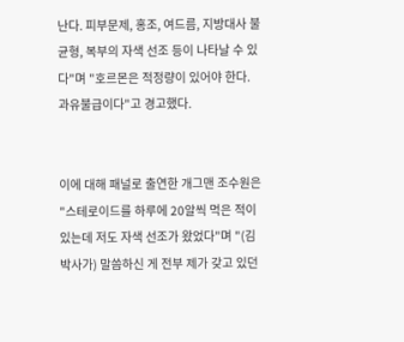난다. 피부문제, 홍조, 여드름, 지방대사 불균형, 복부의 자색 선조 등이 나타날 수 있다"며 "호르몬은 적정량이 있어야 한다. 과유불급이다"고 경고했다.


이에 대해 패널로 출연한 개그맨 조수원은 "스테로이드를 하루에 20알씩 먹은 적이 있는데 저도 자색 선조가 왔었다"며 "(김 박사가) 말씀하신 게 전부 제가 갖고 있던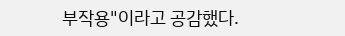부작용"이라고 공감했다.